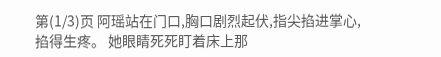第(1/3)页 阿瑶站在门口,胸口剧烈起伏,指尖掐进掌心,掐得生疼。 她眼睛死死盯着床上那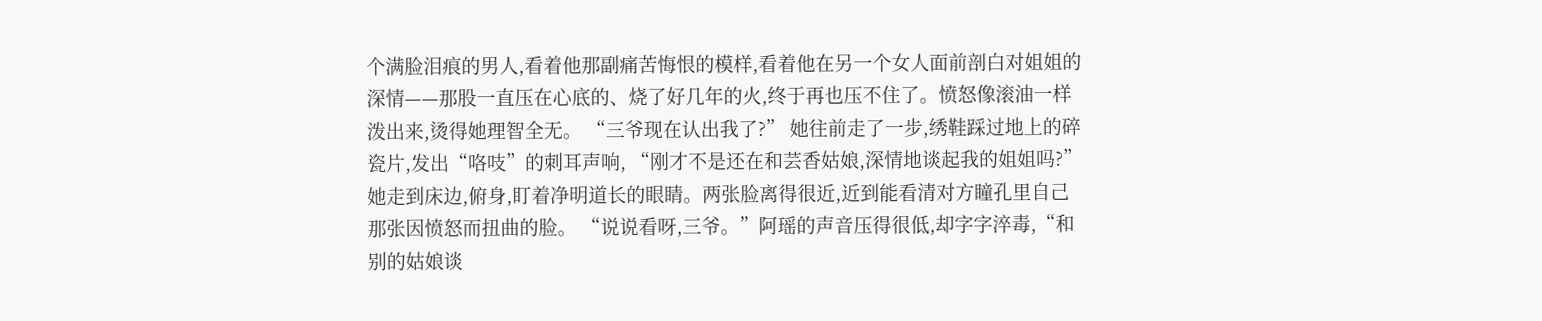个满脸泪痕的男人,看着他那副痛苦悔恨的模样,看着他在另一个女人面前剖白对姐姐的深情——那股一直压在心底的、烧了好几年的火,终于再也压不住了。愤怒像滚油一样泼出来,烫得她理智全无。 “三爷现在认出我了?” 她往前走了一步,绣鞋踩过地上的碎瓷片,发出“咯吱”的刺耳声响, “刚才不是还在和芸香姑娘,深情地谈起我的姐姐吗?” 她走到床边,俯身,盯着净明道长的眼睛。两张脸离得很近,近到能看清对方瞳孔里自己那张因愤怒而扭曲的脸。 “说说看呀,三爷。”阿瑶的声音压得很低,却字字淬毒,“和别的姑娘谈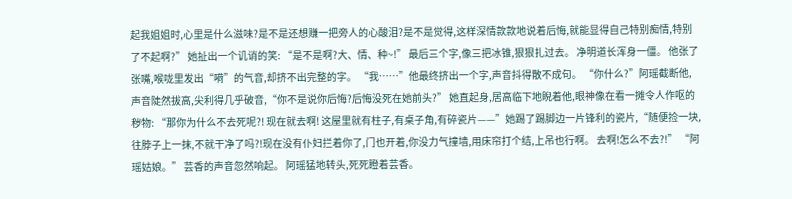起我姐姐时,心里是什么滋味?是不是还想赚一把旁人的心酸泪?是不是觉得,这样深情款款地说着后悔,就能显得自己特别痴情,特别了不起啊?” 她扯出一个讥诮的笑: “是不是啊?大、情、种~!” 最后三个字,像三把冰锥,狠狠扎过去。 净明道长浑身一僵。 他张了张嘴,喉咙里发出“嗬”的气音,却挤不出完整的字。 “我……”他最终挤出一个字,声音抖得散不成句。 “你什么?”阿瑶截断他,声音陡然拔高,尖利得几乎破音,“你不是说你后悔?后悔没死在她前头?” 她直起身,居高临下地睨着他,眼神像在看一摊令人作呕的秽物: “那你为什么不去死呢?! 现在就去啊! 这屋里就有柱子,有桌子角,有碎瓷片——”她踢了踢脚边一片锋利的瓷片,“随便捡一块,往脖子上一抹,不就干净了吗?!现在没有仆妇拦着你了,门也开着,你没力气撞墙,用床帘打个结,上吊也行啊。 去啊!怎么不去?!” “阿瑶姑娘。” 芸香的声音忽然响起。 阿瑶猛地转头,死死瞪着芸香。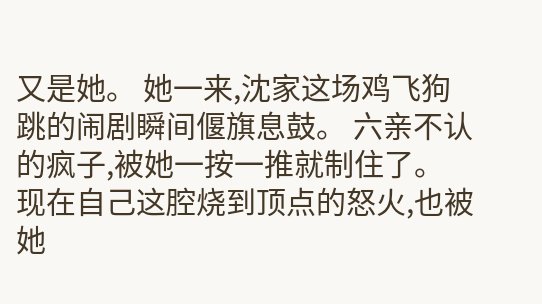又是她。 她一来,沈家这场鸡飞狗跳的闹剧瞬间偃旗息鼓。 六亲不认的疯子,被她一按一推就制住了。 现在自己这腔烧到顶点的怒火,也被她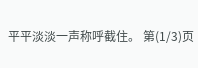平平淡淡一声称呼截住。 第(1/3)页